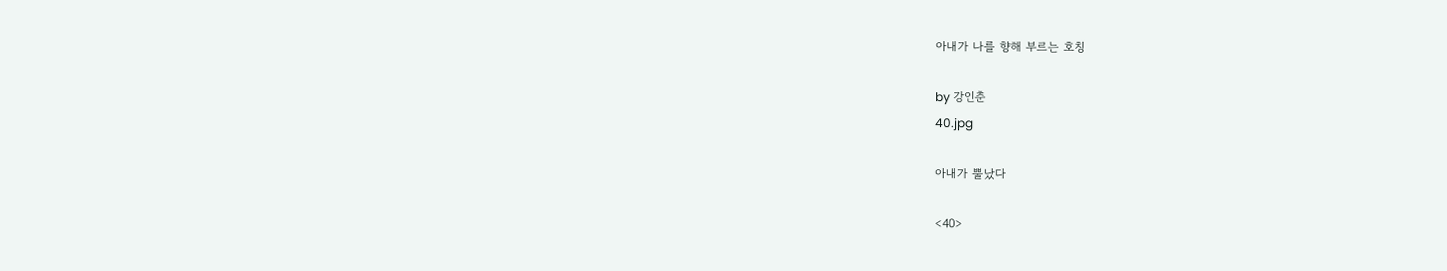아내가 나를 향해 부르는 호칭

by 강인춘
40.jpg

아내가 뿔났다

<40>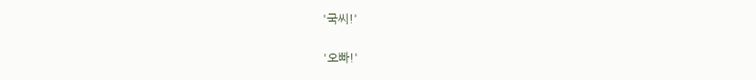'국씨!'

'오빠!'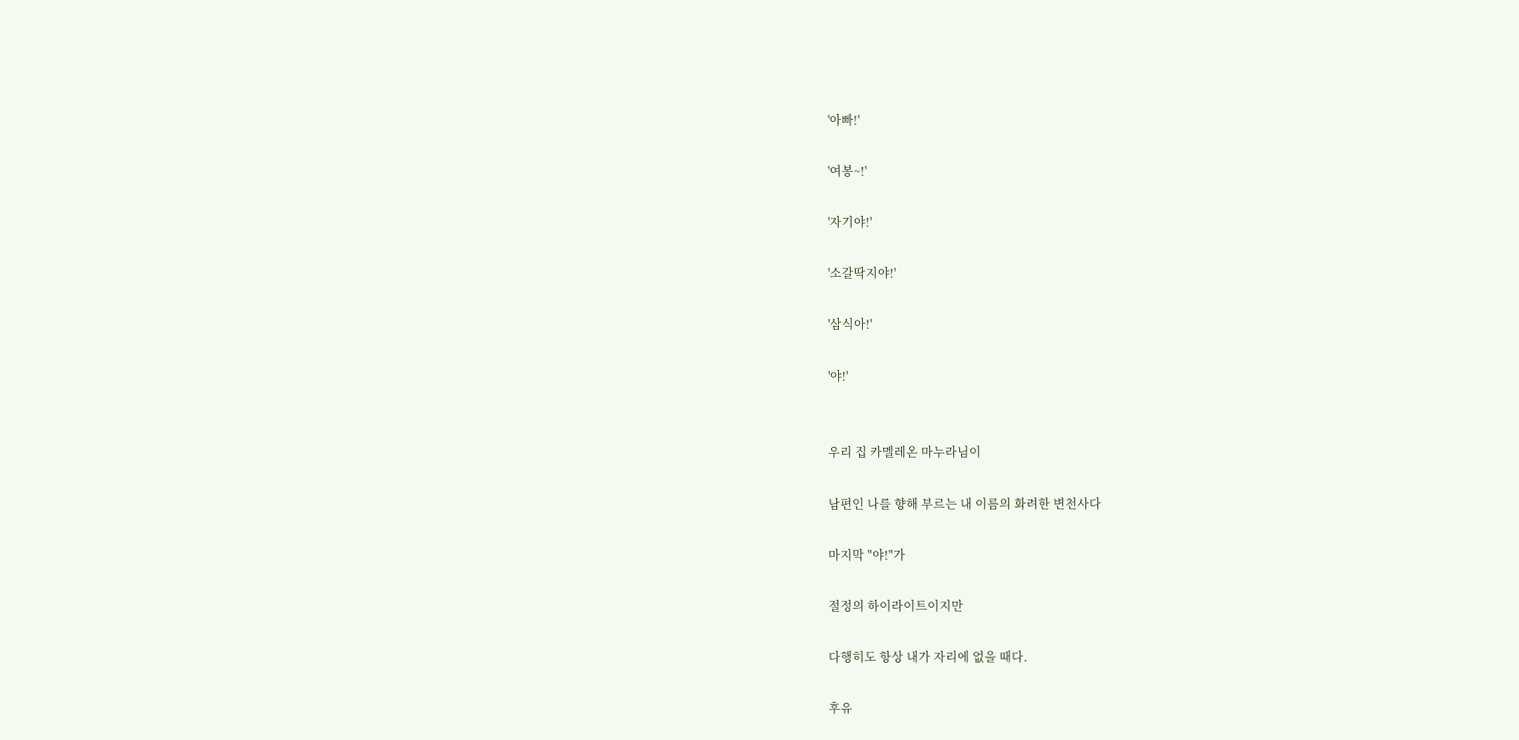'아빠!'

'여봉~!'

'자기야!'

'소갈딱지야!'

'삼식아!'

'야!'


우리 집 카멜레온 마누라님이

남편인 나를 향해 부르는 내 이름의 화려한 변천사다

마지막 "야!"가

절정의 하이라이트이지만

다행히도 항상 내가 자리에 없을 때다.

후유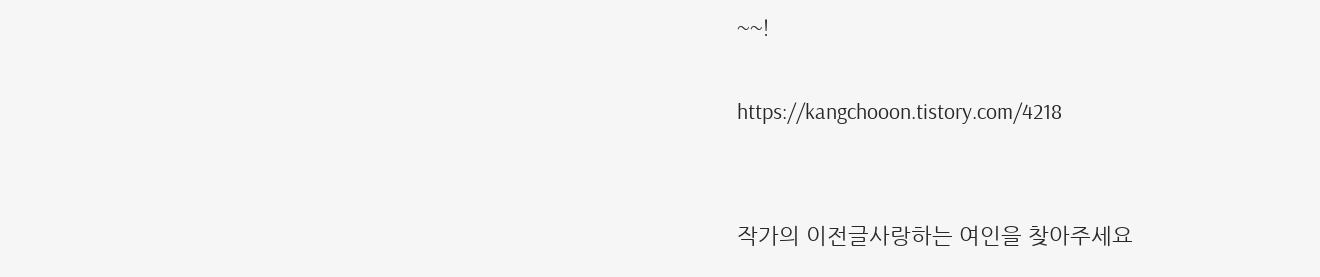~~!

https://kangchooon.tistory.com/4218


작가의 이전글사랑하는 여인을 찾아주세요